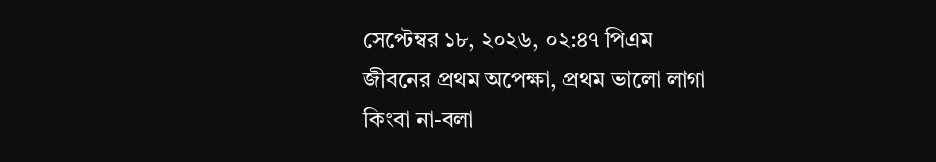সেপ্টেম্বর ১৮, ২০২৬, ০২:৪৭ পিএম
জীবনের প্রথম অপেক্ষা, প্রথম ভালো লাগা কিংবা না-বলা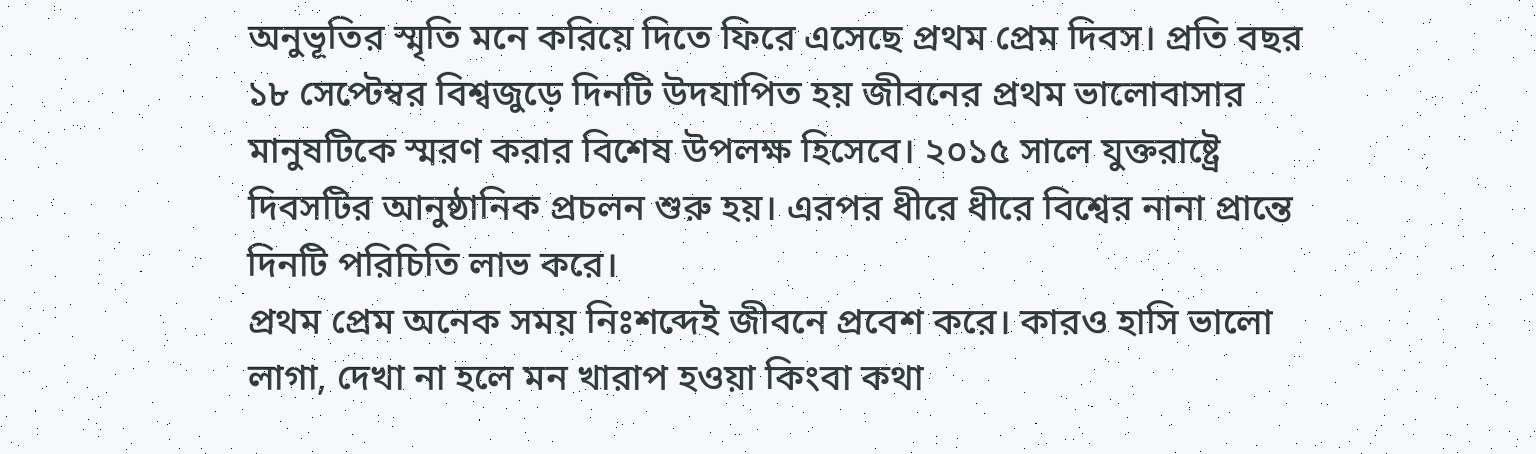অনুভূতির স্মৃতি মনে করিয়ে দিতে ফিরে এসেছে প্রথম প্রেম দিবস। প্রতি বছর ১৮ সেপ্টেম্বর বিশ্বজুড়ে দিনটি উদযাপিত হয় জীবনের প্রথম ভালোবাসার মানুষটিকে স্মরণ করার বিশেষ উপলক্ষ হিসেবে। ২০১৫ সালে যুক্তরাষ্ট্রে দিবসটির আনুষ্ঠানিক প্রচলন শুরু হয়। এরপর ধীরে ধীরে বিশ্বের নানা প্রান্তে দিনটি পরিচিতি লাভ করে।
প্রথম প্রেম অনেক সময় নিঃশব্দেই জীবনে প্রবেশ করে। কারও হাসি ভালো লাগা, দেখা না হলে মন খারাপ হওয়া কিংবা কথা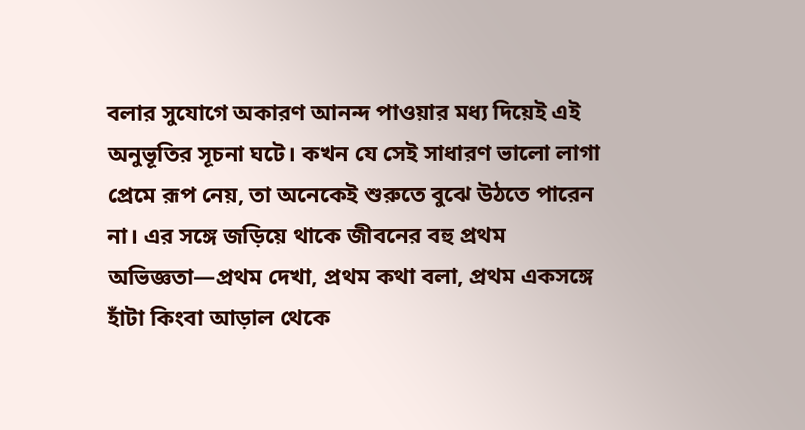বলার সুযোগে অকারণ আনন্দ পাওয়ার মধ্য দিয়েই এই অনুভূতির সূচনা ঘটে। কখন যে সেই সাধারণ ভালো লাগা প্রেমে রূপ নেয়, তা অনেকেই শুরুতে বুঝে উঠতে পারেন না। এর সঙ্গে জড়িয়ে থাকে জীবনের বহু প্রথম অভিজ্ঞতা—প্রথম দেখা, প্রথম কথা বলা, প্রথম একসঙ্গে হাঁটা কিংবা আড়াল থেকে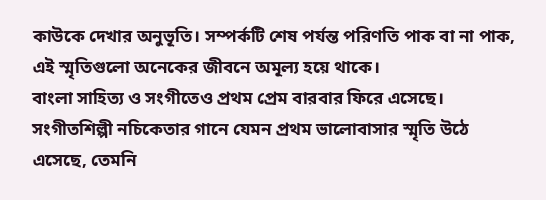কাউকে দেখার অনুভূতি। সম্পর্কটি শেষ পর্যন্ত পরিণতি পাক বা না পাক, এই স্মৃতিগুলো অনেকের জীবনে অমূল্য হয়ে থাকে।
বাংলা সাহিত্য ও সংগীতেও প্রথম প্রেম বারবার ফিরে এসেছে। সংগীতশিল্পী নচিকেতার গানে যেমন প্রথম ভালোবাসার স্মৃতি উঠে এসেছে, তেমনি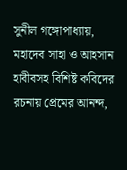সুনীল গঙ্গোপাধ্যায়, মহাদেব সাহা ও আহসান হাবীবসহ বিশিষ্ট কবিদের রচনায় প্রেমের আনন্দ,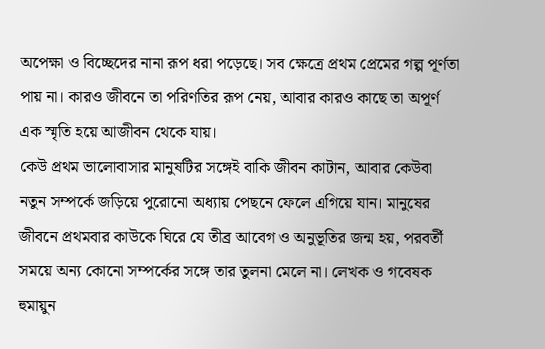অপেক্ষা ও বিচ্ছেদের নানা রূপ ধরা পড়েছে। সব ক্ষেত্রে প্রথম প্রেমের গল্প পূর্ণতা পায় না। কারও জীবনে তা পরিণতির রূপ নেয়, আবার কারও কাছে তা অপূর্ণ এক স্মৃতি হয়ে আজীবন থেকে যায়।
কেউ প্রথম ভালোবাসার মানুষটির সঙ্গেই বাকি জীবন কাটান, আবার কেউবা নতুন সম্পর্কে জড়িয়ে পুরোনো অধ্যায় পেছনে ফেলে এগিয়ে যান। মানুষের জীবনে প্রথমবার কাউকে ঘিরে যে তীব্র আবেগ ও অনুভূতির জন্ম হয়, পরবর্তী সময়ে অন্য কোনো সম্পর্কের সঙ্গে তার তুলনা মেলে না। লেখক ও গবেষক হুমায়ুন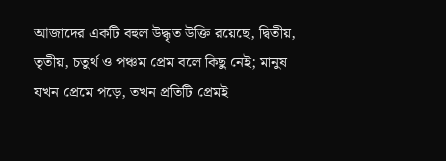আজাদের একটি বহুল উদ্ধৃত উক্তি রয়েছে, দ্বিতীয়, তৃতীয়, চতুর্থ ও পঞ্চম প্রেম বলে কিছু নেই; মানুষ যখন প্রেমে পড়ে, তখন প্রতিটি প্রেমই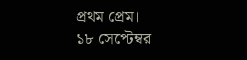প্রথম প্রেম।
১৮ সেপ্টেম্বর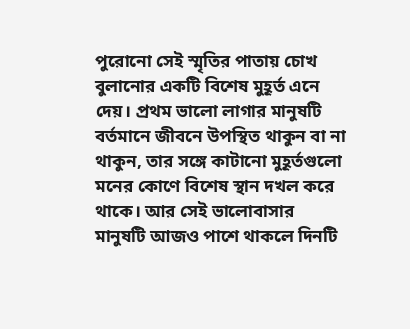পুরোনো সেই স্মৃতির পাতায় চোখ বুলানোর একটি বিশেষ মুহূর্ত এনে দেয়। প্রথম ভালো লাগার মানুষটি বর্তমানে জীবনে উপস্থিত থাকুন বা না থাকুন, তার সঙ্গে কাটানো মুহূর্তগুলো মনের কোণে বিশেষ স্থান দখল করে থাকে। আর সেই ভালোবাসার মানুষটি আজও পাশে থাকলে দিনটি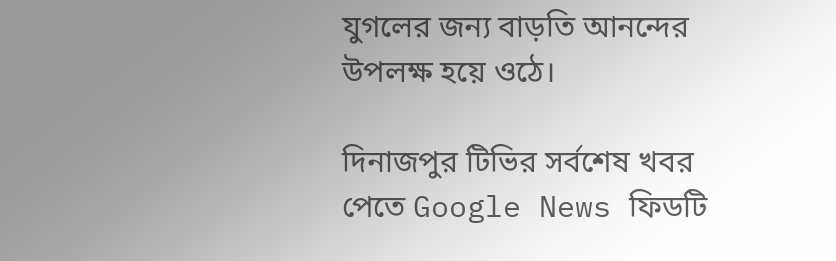যুগলের জন্য বাড়তি আনন্দের উপলক্ষ হয়ে ওঠে।

দিনাজপুর টিভির সর্বশেষ খবর পেতে Google News ফিডটি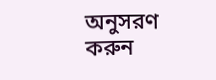অনুসরণ করুন